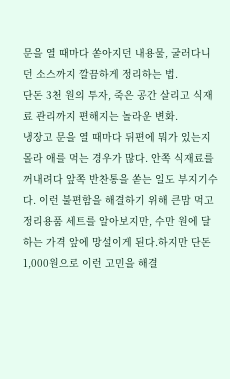문을 열 때마다 쏟아지던 내용물, 굴러다니던 소스까지 깔끔하게 정리하는 법.
단돈 3천 원의 투자, 죽은 공간 살리고 식재료 관리까지 편해지는 놀라운 변화.
냉장고 문을 열 때마다 뒤편에 뭐가 있는지 몰라 애를 먹는 경우가 많다. 안쪽 식재료를 꺼내려다 앞쪽 반찬통을 쏟는 일도 부지기수다. 이런 불편함을 해결하기 위해 큰맘 먹고 정리용품 세트를 알아보지만, 수만 원에 달하는 가격 앞에 망설이게 된다.하지만 단돈 1,000원으로 이런 고민을 해결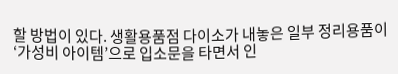할 방법이 있다. 생활용품점 다이소가 내놓은 일부 정리용품이 ‘가성비 아이템’으로 입소문을 타면서 인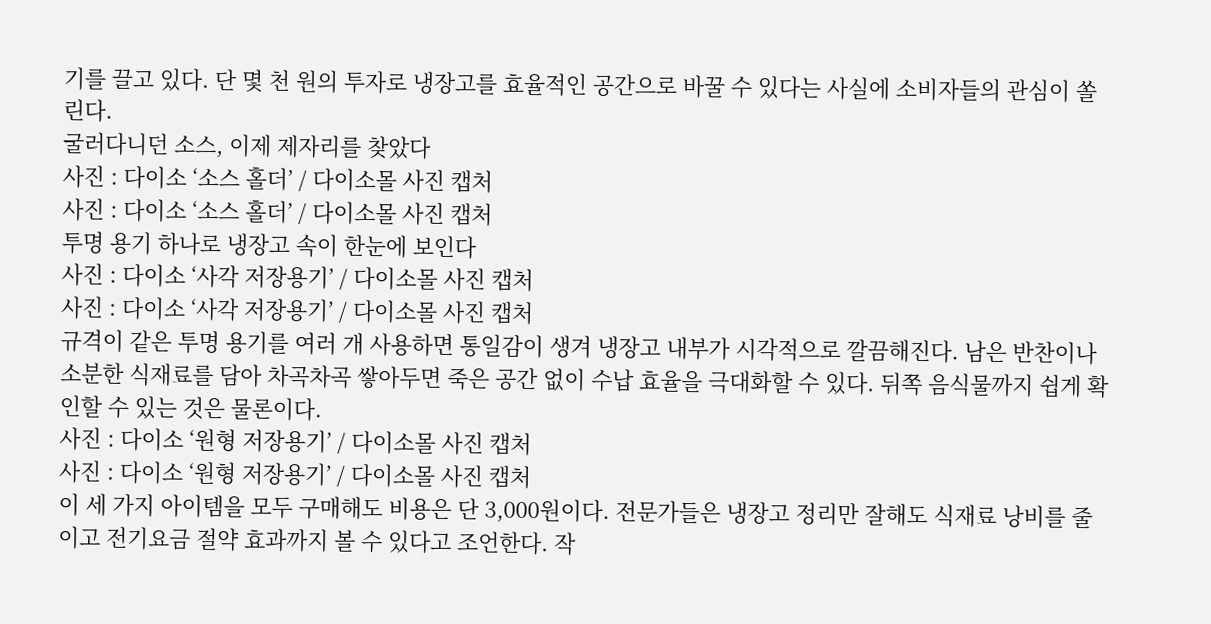기를 끌고 있다. 단 몇 천 원의 투자로 냉장고를 효율적인 공간으로 바꿀 수 있다는 사실에 소비자들의 관심이 쏠린다.
굴러다니던 소스, 이제 제자리를 찾았다
사진 : 다이소 ‘소스 홀더’ / 다이소몰 사진 캡처
사진 : 다이소 ‘소스 홀더’ / 다이소몰 사진 캡처
투명 용기 하나로 냉장고 속이 한눈에 보인다
사진 : 다이소 ‘사각 저장용기’ / 다이소몰 사진 캡처
사진 : 다이소 ‘사각 저장용기’ / 다이소몰 사진 캡처
규격이 같은 투명 용기를 여러 개 사용하면 통일감이 생겨 냉장고 내부가 시각적으로 깔끔해진다. 남은 반찬이나 소분한 식재료를 담아 차곡차곡 쌓아두면 죽은 공간 없이 수납 효율을 극대화할 수 있다. 뒤쪽 음식물까지 쉽게 확인할 수 있는 것은 물론이다.
사진 : 다이소 ‘원형 저장용기’ / 다이소몰 사진 캡처
사진 : 다이소 ‘원형 저장용기’ / 다이소몰 사진 캡처
이 세 가지 아이템을 모두 구매해도 비용은 단 3,000원이다. 전문가들은 냉장고 정리만 잘해도 식재료 낭비를 줄이고 전기요금 절약 효과까지 볼 수 있다고 조언한다. 작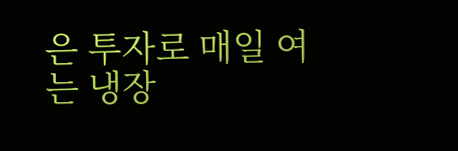은 투자로 매일 여는 냉장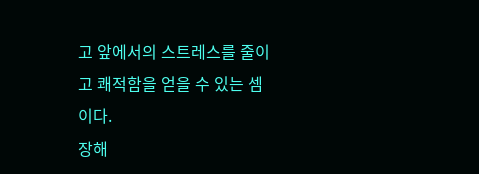고 앞에서의 스트레스를 줄이고 쾌적함을 얻을 수 있는 셈이다.
장해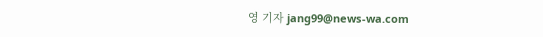영 기자 jang99@news-wa.com